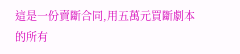這是一份賣斷合同,用五萬元買斷劇本的所有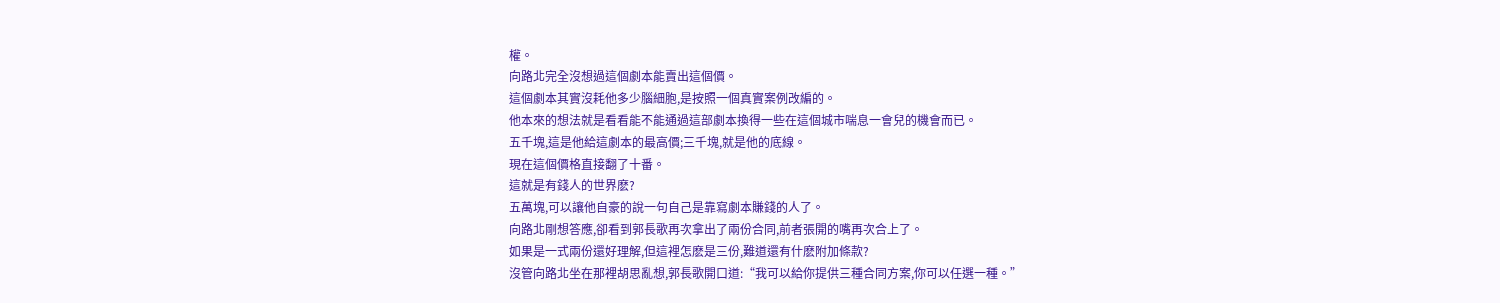權。
向路北完全沒想過這個劇本能賣出這個價。
這個劇本其實沒耗他多少腦細胞,是按照一個真實案例改編的。
他本來的想法就是看看能不能通過這部劇本換得一些在這個城市喘息一會兒的機會而已。
五千塊,這是他給這劇本的最高價;三千塊,就是他的底線。
現在這個價格直接翻了十番。
這就是有錢人的世界麽?
五萬塊,可以讓他自豪的說一句自己是靠寫劇本賺錢的人了。
向路北剛想答應,卻看到郭長歌再次拿出了兩份合同,前者張開的嘴再次合上了。
如果是一式兩份還好理解,但這裡怎麽是三份,難道還有什麽附加條款?
沒管向路北坐在那裡胡思亂想,郭長歌開口道:“我可以給你提供三種合同方案,你可以任選一種。”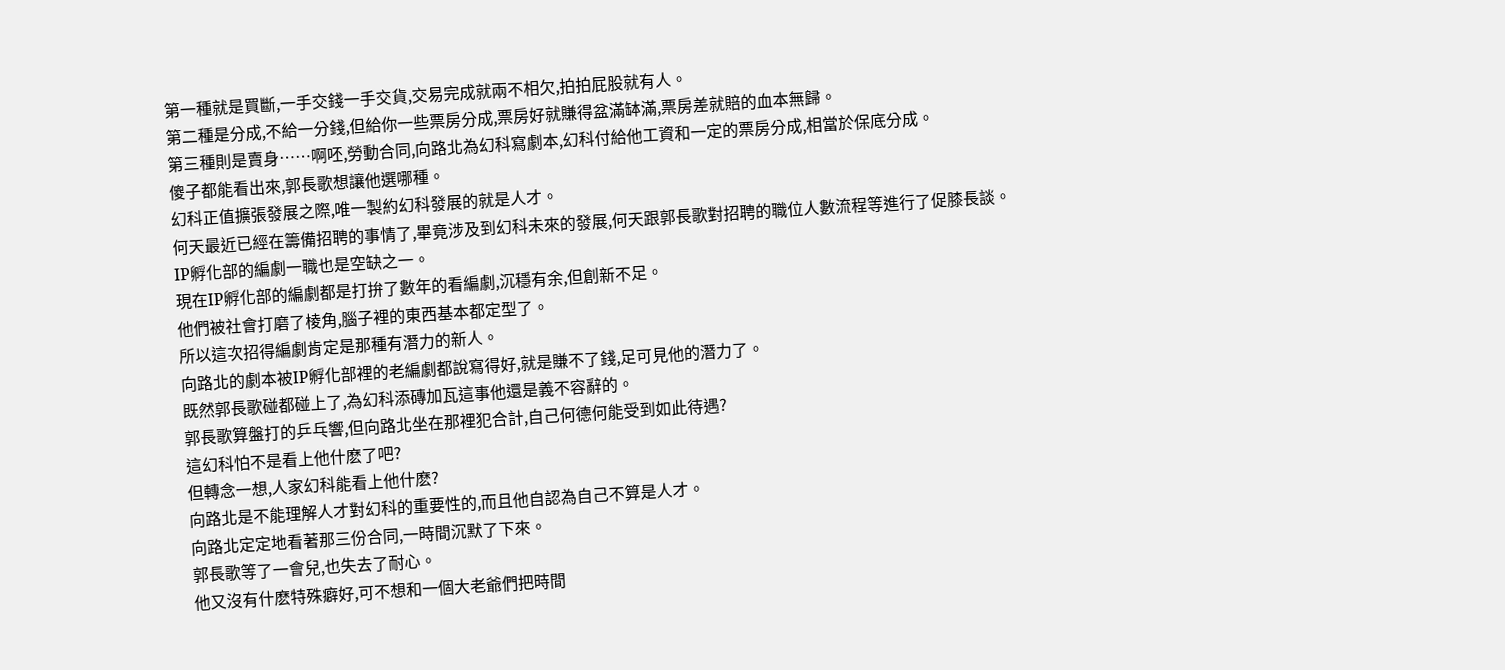第一種就是買斷,一手交錢一手交貨,交易完成就兩不相欠,拍拍屁股就有人。
第二種是分成,不給一分錢,但給你一些票房分成,票房好就賺得盆滿缽滿,票房差就賠的血本無歸。
第三種則是賣身……啊呸,勞動合同,向路北為幻科寫劇本,幻科付給他工資和一定的票房分成,相當於保底分成。
傻子都能看出來,郭長歌想讓他選哪種。
幻科正值擴張發展之際,唯一製約幻科發展的就是人才。
何天最近已經在籌備招聘的事情了,畢竟涉及到幻科未來的發展,何天跟郭長歌對招聘的職位人數流程等進行了促膝長談。
IP孵化部的編劇一職也是空缺之一。
現在IP孵化部的編劇都是打拚了數年的看編劇,沉穩有余,但創新不足。
他們被社會打磨了棱角,腦子裡的東西基本都定型了。
所以這次招得編劇肯定是那種有潛力的新人。
向路北的劇本被IP孵化部裡的老編劇都說寫得好,就是賺不了錢,足可見他的潛力了。
既然郭長歌碰都碰上了,為幻科添磚加瓦這事他還是義不容辭的。
郭長歌算盤打的乒乓響,但向路北坐在那裡犯合計,自己何德何能受到如此待遇?
這幻科怕不是看上他什麽了吧?
但轉念一想,人家幻科能看上他什麽?
向路北是不能理解人才對幻科的重要性的,而且他自認為自己不算是人才。
向路北定定地看著那三份合同,一時間沉默了下來。
郭長歌等了一會兒,也失去了耐心。
他又沒有什麽特殊癖好,可不想和一個大老爺們把時間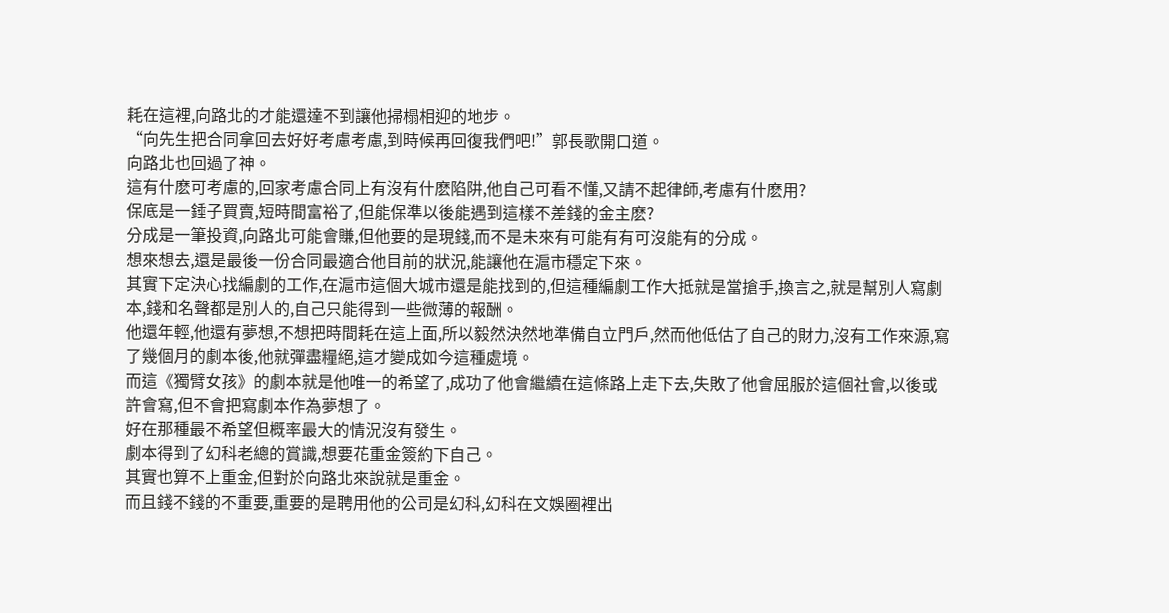耗在這裡,向路北的才能還達不到讓他掃榻相迎的地步。
“向先生把合同拿回去好好考慮考慮,到時候再回復我們吧!”郭長歌開口道。
向路北也回過了神。
這有什麽可考慮的,回家考慮合同上有沒有什麽陷阱,他自己可看不懂,又請不起律師,考慮有什麽用?
保底是一錘子買賣,短時間富裕了,但能保準以後能遇到這樣不差錢的金主麽?
分成是一筆投資,向路北可能會賺,但他要的是現錢,而不是未來有可能有有可沒能有的分成。
想來想去,還是最後一份合同最適合他目前的狀況,能讓他在滬市穩定下來。
其實下定決心找編劇的工作,在滬市這個大城市還是能找到的,但這種編劇工作大抵就是當搶手,換言之,就是幫別人寫劇本,錢和名聲都是別人的,自己只能得到一些微薄的報酬。
他還年輕,他還有夢想,不想把時間耗在這上面,所以毅然決然地準備自立門戶,然而他低估了自己的財力,沒有工作來源,寫了幾個月的劇本後,他就彈盡糧絕,這才變成如今這種處境。
而這《獨臂女孩》的劇本就是他唯一的希望了,成功了他會繼續在這條路上走下去,失敗了他會屈服於這個社會,以後或許會寫,但不會把寫劇本作為夢想了。
好在那種最不希望但概率最大的情況沒有發生。
劇本得到了幻科老總的賞識,想要花重金簽約下自己。
其實也算不上重金,但對於向路北來說就是重金。
而且錢不錢的不重要,重要的是聘用他的公司是幻科,幻科在文娛圈裡出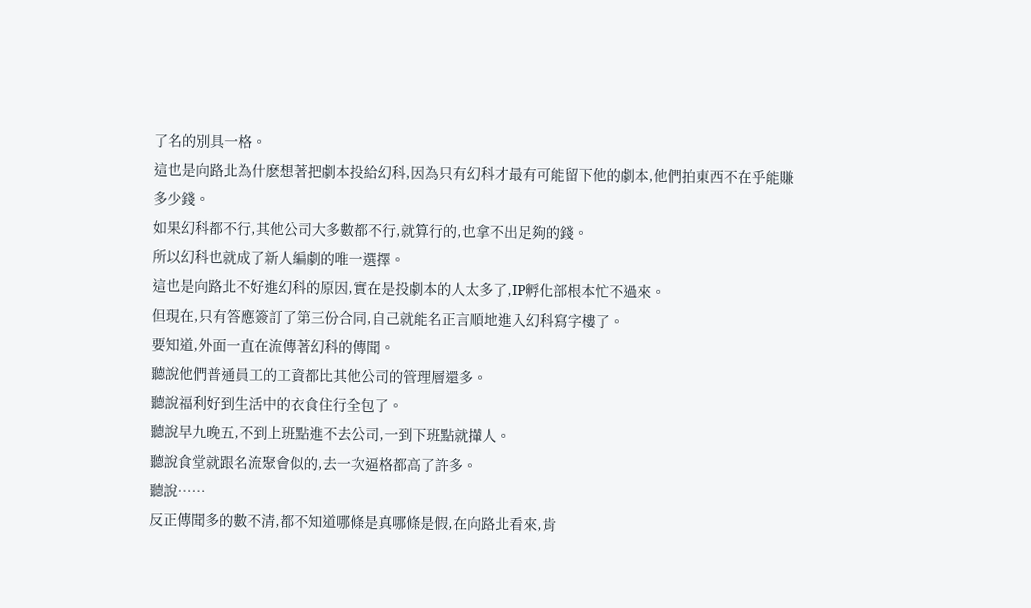了名的別具一格。
這也是向路北為什麽想著把劇本投給幻科,因為只有幻科才最有可能留下他的劇本,他們拍東西不在乎能賺多少錢。
如果幻科都不行,其他公司大多數都不行,就算行的,也拿不出足夠的錢。
所以幻科也就成了新人編劇的唯一選擇。
這也是向路北不好進幻科的原因,實在是投劇本的人太多了,IP孵化部根本忙不過來。
但現在,只有答應簽訂了第三份合同,自己就能名正言順地進入幻科寫字樓了。
要知道,外面一直在流傳著幻科的傳聞。
聽說他們普通員工的工資都比其他公司的管理層還多。
聽說福利好到生活中的衣食住行全包了。
聽說早九晚五,不到上班點進不去公司,一到下班點就攆人。
聽說食堂就跟名流聚會似的,去一次逼格都高了許多。
聽說……
反正傳聞多的數不清,都不知道哪條是真哪條是假,在向路北看來,肯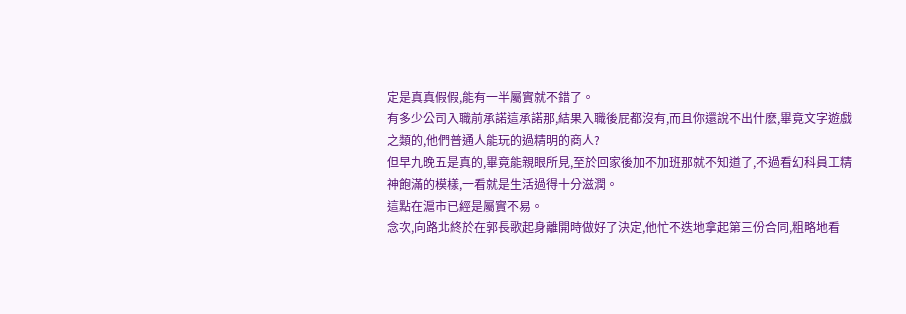定是真真假假,能有一半屬實就不錯了。
有多少公司入職前承諾這承諾那,結果入職後屁都沒有,而且你還說不出什麽,畢竟文字遊戲之類的,他們普通人能玩的過精明的商人?
但早九晚五是真的,畢竟能親眼所見,至於回家後加不加班那就不知道了,不過看幻科員工精神飽滿的模樣,一看就是生活過得十分滋潤。
這點在滬市已經是屬實不易。
念次,向路北終於在郭長歌起身離開時做好了決定,他忙不迭地拿起第三份合同,粗略地看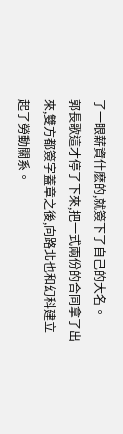了一眼薪資什麽的,就簽下了自己的大名。
郭長歌這才停了下來,把一式兩份的合同拿了出來,雙方都簽字蓋章之後,向路北也和幻科建立起了勞動關系。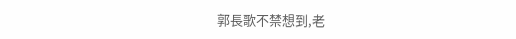郭長歌不禁想到,老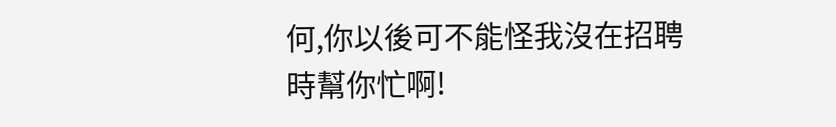何,你以後可不能怪我沒在招聘時幫你忙啊!